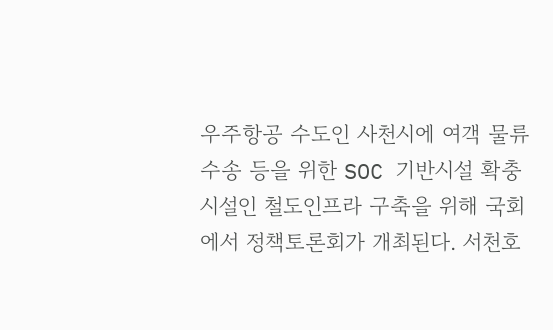우주항공 수도인 사천시에 여객 물류수송 등을 위한 SOC 기반시설 확충 시설인 철도인프라 구축을 위해 국회에서 정책토론회가 개최된다. 서천호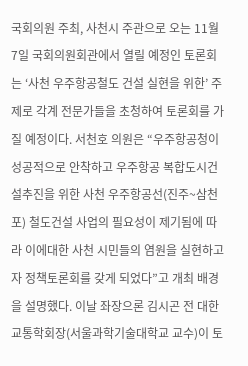국회의원 주최, 사천시 주관으로 오는 11월 7일 국회의원회관에서 열릴 예정인 토론회는 ‘사천 우주항공철도 건설 실현을 위한’ 주제로 각계 전문가들을 초청하여 토론회를 가질 예정이다. 서천호 의원은 “우주항공청이 성공적으로 안착하고 우주항공 복합도시건설추진을 위한 사천 우주항공선(진주~삼천포) 철도건설 사업의 필요성이 제기됨에 따라 이에대한 사천 시민들의 염원을 실현하고자 정책토론회를 갖게 되었다”고 개최 배경을 설명했다. 이날 좌장으론 김시곤 전 대한교통학회장(서울과학기술대학교 교수)이 토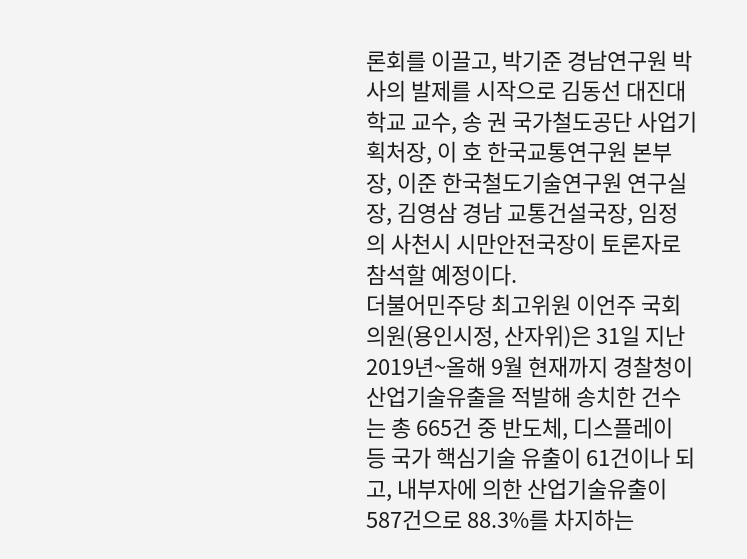론회를 이끌고, 박기준 경남연구원 박사의 발제를 시작으로 김동선 대진대학교 교수, 송 권 국가철도공단 사업기획처장, 이 호 한국교통연구원 본부장, 이준 한국철도기술연구원 연구실장, 김영삼 경남 교통건설국장, 임정의 사천시 시만안전국장이 토론자로 참석할 예정이다.
더불어민주당 최고위원 이언주 국회의원(용인시정, 산자위)은 31일 지난 2019년~올해 9월 현재까지 경찰청이 산업기술유출을 적발해 송치한 건수는 총 665건 중 반도체, 디스플레이 등 국가 핵심기술 유출이 61건이나 되고, 내부자에 의한 산업기술유출이 587건으로 88.3%를 차지하는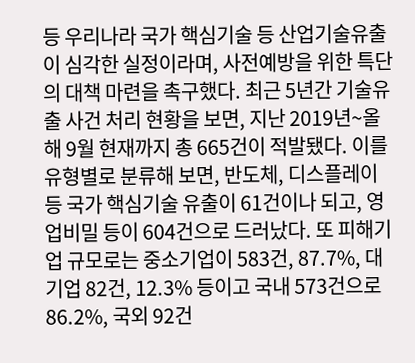등 우리나라 국가 핵심기술 등 산업기술유출이 심각한 실정이라며, 사전예방을 위한 특단의 대책 마련을 촉구했다. 최근 5년간 기술유출 사건 처리 현황을 보면, 지난 2019년~올해 9월 현재까지 총 665건이 적발됐다. 이를 유형별로 분류해 보면, 반도체, 디스플레이 등 국가 핵심기술 유출이 61건이나 되고, 영업비밀 등이 604건으로 드러났다. 또 피해기업 규모로는 중소기업이 583건, 87.7%, 대기업 82건, 12.3% 등이고 국내 573건으로 86.2%, 국외 92건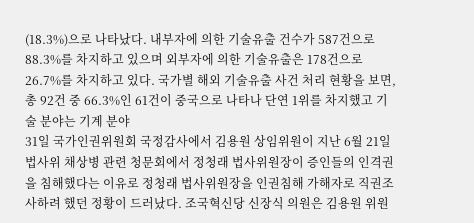(18.3%)으로 나타났다. 내부자에 의한 기술유출 건수가 587건으로 88.3%를 차지하고 있으며 외부자에 의한 기술유출은 178건으로 26.7%를 차지하고 있다. 국가별 해외 기술유출 사건 처리 현황을 보면, 총 92건 중 66.3%인 61건이 중국으로 나타나 단연 1위를 차지했고 기술 분야는 기계 분야
31일 국가인권위원회 국정감사에서 김용원 상임위원이 지난 6월 21일 법사위 채상병 관련 청문회에서 정청래 법사위원장이 증인들의 인격권을 침해했다는 이유로 정청래 법사위원장을 인권침해 가해자로 직권조사하려 했던 정황이 드러났다. 조국혁신당 신장식 의원은 김용원 위원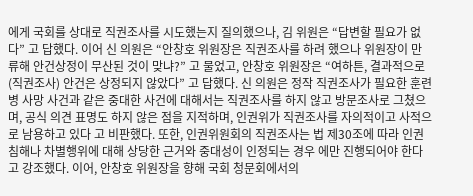에게 국회를 상대로 직권조사를 시도했는지 질의했으나, 김 위원은 “답변할 필요가 없다” 고 답했다. 이어 신 의원은 “안창호 위원장은 직권조사를 하려 했으나 위원장이 만류해 안건상정이 무산된 것이 맞냐?” 고 물었고, 안창호 위원장은 “여하튼, 결과적으로(직권조사) 안건은 상정되지 않았다” 고 답했다. 신 의원은 정작 직권조사가 필요한 훈련병 사망 사건과 같은 중대한 사건에 대해서는 직권조사를 하지 않고 방문조사로 그쳤으며, 공식 의견 표명도 하지 않은 점을 지적하며, 인권위가 직권조사를 자의적이고 사적으로 남용하고 있다 고 비판했다. 또한, 인권위원회의 직권조사는 법 제30조에 따라 인권침해나 차별행위에 대해 상당한 근거와 중대성이 인정되는 경우 에만 진행되어야 한다고 강조했다. 이어, 안창호 위원장을 향해 국회 청문회에서의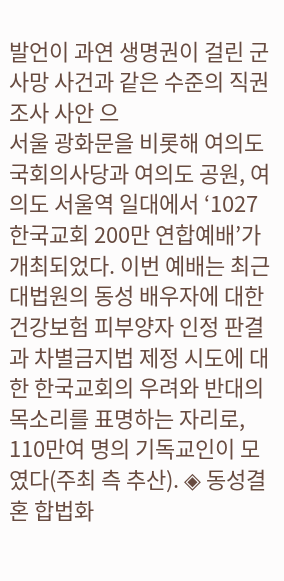발언이 과연 생명권이 걸린 군 사망 사건과 같은 수준의 직권조사 사안 으
서울 광화문을 비롯해 여의도 국회의사당과 여의도 공원, 여의도 서울역 일대에서 ‘1027 한국교회 200만 연합예배’가 개최되었다. 이번 예배는 최근 대법원의 동성 배우자에 대한 건강보험 피부양자 인정 판결과 차별금지법 제정 시도에 대한 한국교회의 우려와 반대의 목소리를 표명하는 자리로, 110만여 명의 기독교인이 모였다(주최 측 추산). ◈ 동성결혼 합법화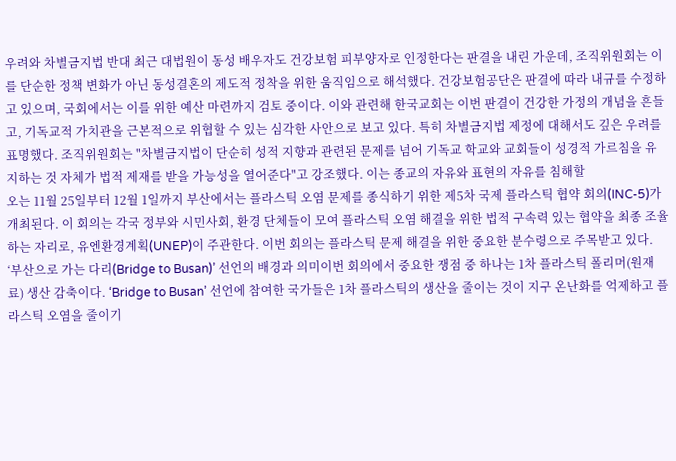우려와 차별금지법 반대 최근 대법원이 동성 배우자도 건강보험 피부양자로 인정한다는 판결을 내린 가운데, 조직위원회는 이를 단순한 정책 변화가 아닌 동성결혼의 제도적 정착을 위한 움직임으로 해석했다. 건강보험공단은 판결에 따라 내규를 수정하고 있으며, 국회에서는 이를 위한 예산 마련까지 검토 중이다. 이와 관련해 한국교회는 이번 판결이 건강한 가정의 개념을 흔들고, 기독교적 가치관을 근본적으로 위협할 수 있는 심각한 사안으로 보고 있다. 특히 차별금지법 제정에 대해서도 깊은 우려를 표명했다. 조직위원회는 "차별금지법이 단순히 성적 지향과 관련된 문제를 넘어 기독교 학교와 교회들이 성경적 가르침을 유지하는 것 자체가 법적 제재를 받을 가능성을 열어준다"고 강조했다. 이는 종교의 자유와 표현의 자유를 침해할
오는 11월 25일부터 12월 1일까지 부산에서는 플라스틱 오염 문제를 종식하기 위한 제5차 국제 플라스틱 협약 회의(INC-5)가 개최된다. 이 회의는 각국 정부와 시민사회, 환경 단체들이 모여 플라스틱 오염 해결을 위한 법적 구속력 있는 협약을 최종 조율하는 자리로, 유엔환경계획(UNEP)이 주관한다. 이번 회의는 플라스틱 문제 해결을 위한 중요한 분수령으로 주목받고 있다. ‘부산으로 가는 다리(Bridge to Busan)’ 선언의 배경과 의미이번 회의에서 중요한 쟁점 중 하나는 1차 플라스틱 폴리머(원재료) 생산 감축이다. ‘Bridge to Busan’ 선언에 참여한 국가들은 1차 플라스틱의 생산을 줄이는 것이 지구 온난화를 억제하고 플라스틱 오염을 줄이기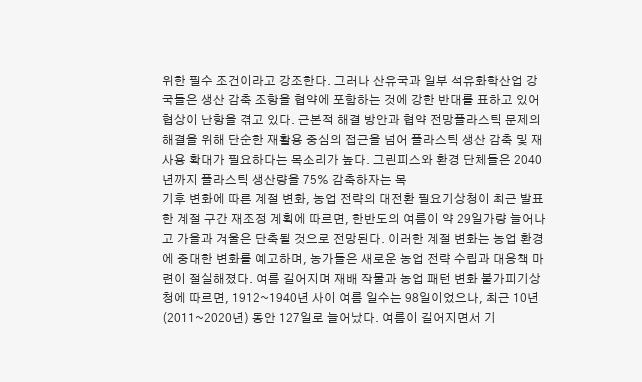위한 필수 조건이라고 강조한다. 그러나 산유국과 일부 석유화학산업 강국들은 생산 감축 조항을 협약에 포함하는 것에 강한 반대를 표하고 있어 협상이 난항을 겪고 있다. 근본적 해결 방안과 협약 전망플라스틱 문제의 해결을 위해 단순한 재활용 중심의 접근을 넘어 플라스틱 생산 감축 및 재사용 확대가 필요하다는 목소리가 높다. 그린피스와 환경 단체들은 2040년까지 플라스틱 생산량을 75% 감축하자는 목
기후 변화에 따른 계절 변화, 농업 전략의 대전환 필요기상청이 최근 발표한 계절 구간 재조정 계획에 따르면, 한반도의 여름이 약 29일가량 늘어나고 가을과 겨울은 단축될 것으로 전망된다. 이러한 계절 변화는 농업 환경에 중대한 변화를 예고하며, 농가들은 새로운 농업 전략 수립과 대응책 마련이 절실해졌다. 여름 길어지며 재배 작물과 농업 패턴 변화 불가피기상청에 따르면, 1912~1940년 사이 여름 일수는 98일이었으나, 최근 10년(2011~2020년) 동안 127일로 늘어났다. 여름이 길어지면서 기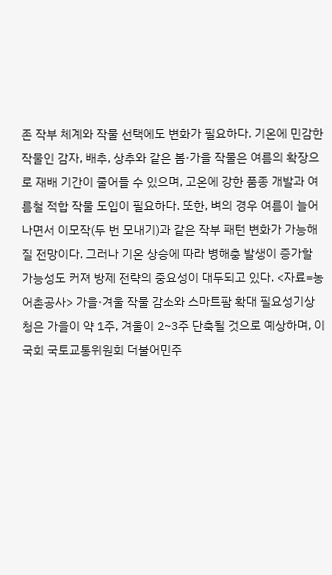존 작부 체계와 작물 선택에도 변화가 필요하다. 기온에 민감한 작물인 감자, 배추, 상추와 같은 봄·가을 작물은 여름의 확장으로 재배 기간이 줄어들 수 있으며, 고온에 강한 품종 개발과 여름철 적합 작물 도입이 필요하다. 또한, 벼의 경우 여름이 늘어나면서 이모작(두 번 모내기)과 같은 작부 패턴 변화가 가능해질 전망이다. 그러나 기온 상승에 따라 병해충 발생이 증가할 가능성도 커져 방제 전략의 중요성이 대두되고 있다. <자료=농어촌공사> 가을·겨울 작물 감소와 스마트팜 확대 필요성기상청은 가을이 약 1주, 겨울이 2~3주 단축될 것으로 예상하며, 이
국회 국토교통위원회 더불어민주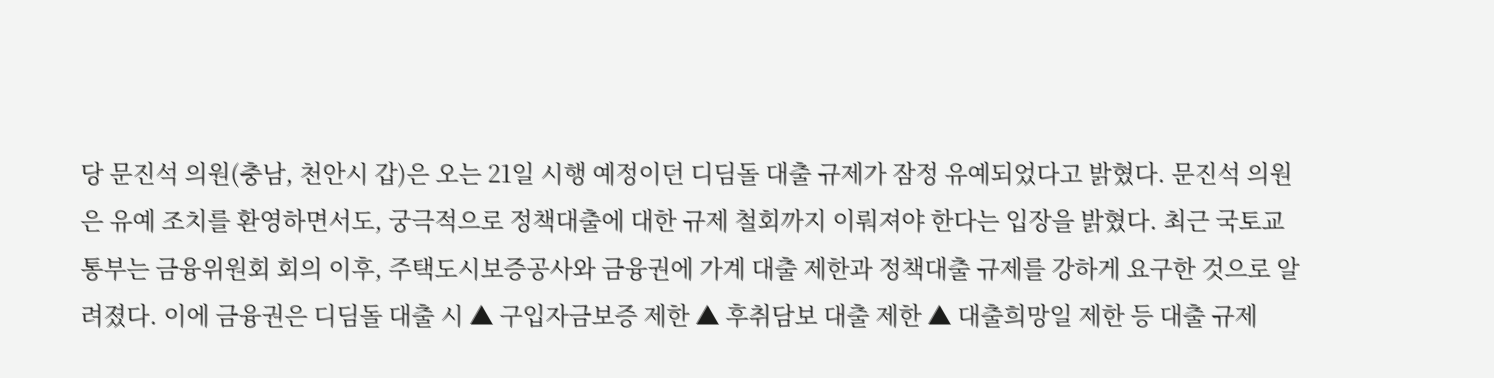당 문진석 의원(충남, 천안시 갑)은 오는 21일 시행 예정이던 디딤돌 대출 규제가 잠정 유예되었다고 밝혔다. 문진석 의원은 유예 조치를 환영하면서도, 궁극적으로 정책대출에 대한 규제 철회까지 이뤄져야 한다는 입장을 밝혔다. 최근 국토교통부는 금융위원회 회의 이후, 주택도시보증공사와 금융권에 가계 대출 제한과 정책대출 규제를 강하게 요구한 것으로 알려졌다. 이에 금융권은 디딤돌 대출 시 ▲ 구입자금보증 제한 ▲ 후취담보 대출 제한 ▲ 대출희망일 제한 등 대출 규제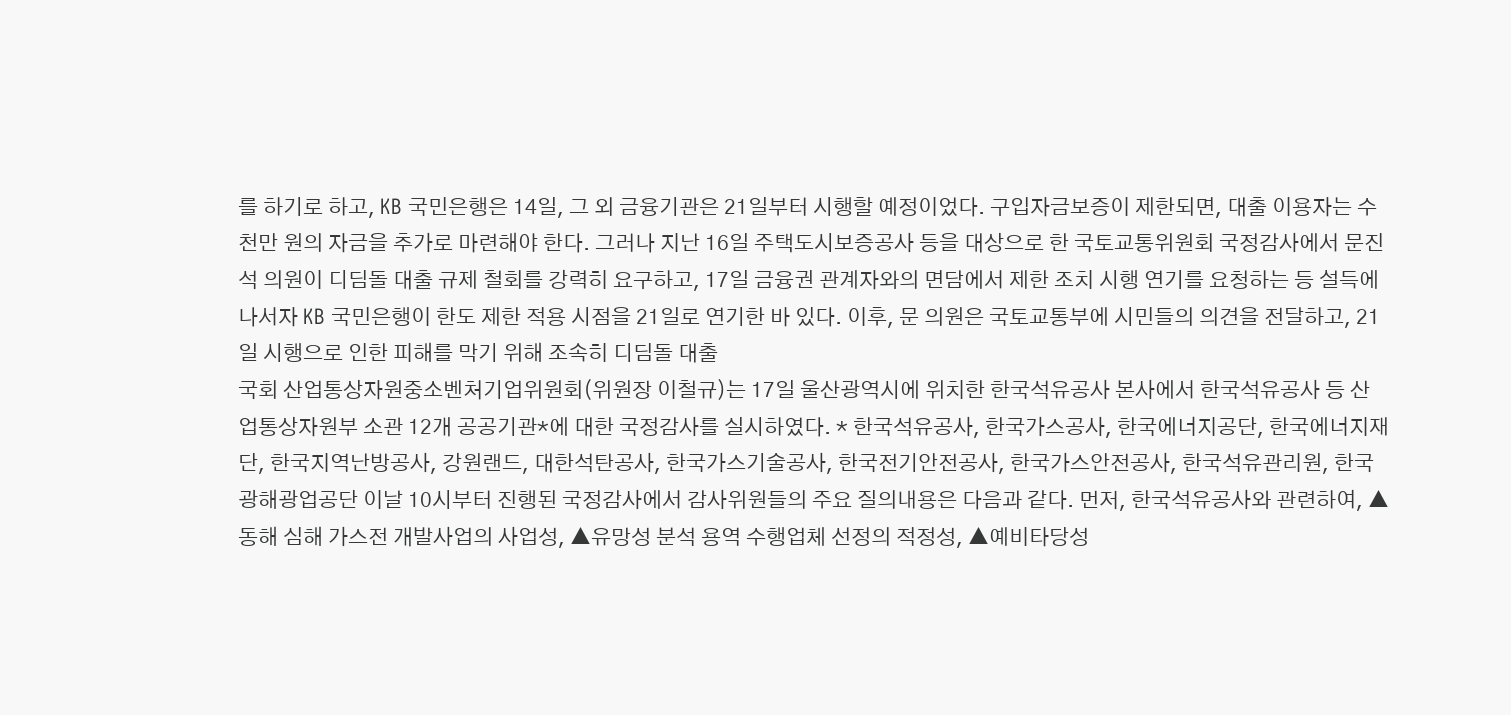를 하기로 하고, KB 국민은행은 14일, 그 외 금융기관은 21일부터 시행할 예정이었다. 구입자금보증이 제한되면, 대출 이용자는 수천만 원의 자금을 추가로 마련해야 한다. 그러나 지난 16일 주택도시보증공사 등을 대상으로 한 국토교통위원회 국정감사에서 문진석 의원이 디딤돌 대출 규제 철회를 강력히 요구하고, 17일 금융권 관계자와의 면담에서 제한 조치 시행 연기를 요청하는 등 설득에 나서자 KB 국민은행이 한도 제한 적용 시점을 21일로 연기한 바 있다. 이후, 문 의원은 국토교통부에 시민들의 의견을 전달하고, 21일 시행으로 인한 피해를 막기 위해 조속히 디딤돌 대출
국회 산업통상자원중소벤처기업위원회(위원장 이철규)는 17일 울산광역시에 위치한 한국석유공사 본사에서 한국석유공사 등 산업통상자원부 소관 12개 공공기관*에 대한 국정감사를 실시하였다. * 한국석유공사, 한국가스공사, 한국에너지공단, 한국에너지재단, 한국지역난방공사, 강원랜드, 대한석탄공사, 한국가스기술공사, 한국전기안전공사, 한국가스안전공사, 한국석유관리원, 한국광해광업공단 이날 10시부터 진행된 국정감사에서 감사위원들의 주요 질의내용은 다음과 같다. 먼저, 한국석유공사와 관련하여, ▲동해 심해 가스전 개발사업의 사업성, ▲유망성 분석 용역 수행업체 선정의 적정성, ▲예비타당성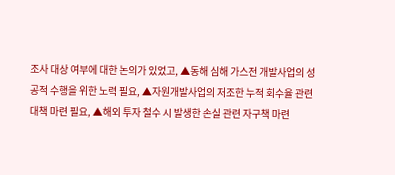조사 대상 여부에 대한 논의가 있었고, ▲동해 심해 가스전 개발사업의 성공적 수행을 위한 노력 필요, ▲자원개발사업의 저조한 누적 회수율 관련 대책 마련 필요, ▲해외 투자 철수 시 발생한 손실 관련 자구책 마련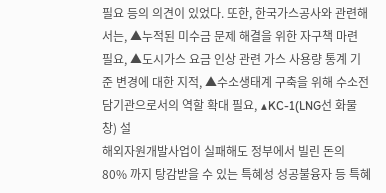필요 등의 의견이 있었다. 또한, 한국가스공사와 관련해서는, ▲누적된 미수금 문제 해결을 위한 자구책 마련 필요, ▲도시가스 요금 인상 관련 가스 사용량 통계 기준 변경에 대한 지적, ▲수소생태계 구축을 위해 수소전담기관으로서의 역할 확대 필요, ▲KC-1(LNG선 화물창) 설
해외자원개발사업이 실패해도 정부에서 빌린 돈의 80% 까지 탕감받을 수 있는 특혜성 성공불융자 등 특혜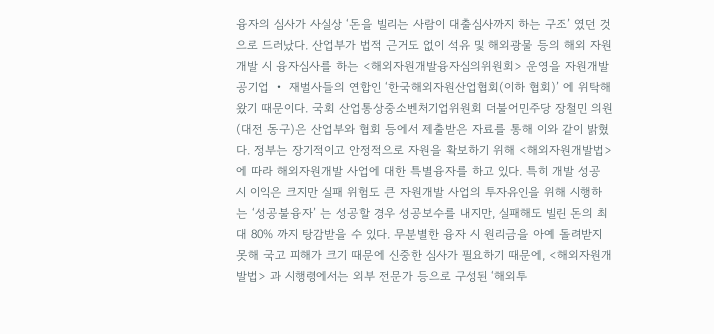융자의 심사가 사실상 ‘돈을 빌리는 사람이 대출심사까지 하는 구조’ 였던 것으로 드러났다. 산업부가 법적 근거도 없이 석유 및 해외광물 등의 해외 자원개발 시 융자심사를 하는 <해외자원개발융자심의위원회> 운영을 자원개발 공기업 ‧ 재벌사들의 연합인 ‘한국해외자원산업협회(이하 협회)’ 에 위탁해 왔기 때문이다. 국회 산업통상중소벤처기업위원회 더불어민주당 장철민 의원(대전 동구)은 산업부와 협회 등에서 제출받은 자료를 통해 이와 같이 밝혔다. 정부는 장기적이고 안정적으로 자원을 확보하기 위해 <해외자원개발법> 에 따라 해외자원개발 사업에 대한 특별융자를 하고 있다. 특히 개발 성공 시 이익은 크지만 실패 위험도 큰 자원개발 사업의 투자유인을 위해 시행하는 ‘성공불융자’ 는 성공할 경우 성공보수를 내지만, 실패해도 빌린 돈의 최대 80% 까지 탕감받을 수 있다. 무분별한 융자 시 원리금을 아예 돌려받지 못해 국고 피해가 크기 때문에 신중한 심사가 필요하기 때문에, <해외자원개발법> 과 시행령에서는 외부 전문가 등으로 구성된 ‘해외투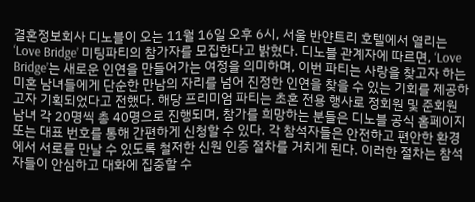결혼정보회사 디노블이 오는 11월 16일 오후 6시, 서울 반얀트리 호텔에서 열리는 ‘Love Bridge’ 미팅파티의 참가자를 모집한다고 밝혔다. 디노블 관계자에 따르면, ‘Love Bridge’는 새로운 인연을 만들어가는 여정을 의미하며, 이번 파티는 사랑을 찾고자 하는 미혼 남녀들에게 단순한 만남의 자리를 넘어 진정한 인연을 찾을 수 있는 기회를 제공하고자 기획되었다고 전했다. 해당 프리미엄 파티는 초혼 전용 행사로 정회원 및 준회원 남녀 각 20명씩 총 40명으로 진행되며, 참가를 희망하는 분들은 디노블 공식 홈페이지 또는 대표 번호를 통해 간편하게 신청할 수 있다. 각 참석자들은 안전하고 편안한 환경에서 서로를 만날 수 있도록 철저한 신원 인증 절차를 거치게 된다. 이러한 절차는 참석자들이 안심하고 대화에 집중할 수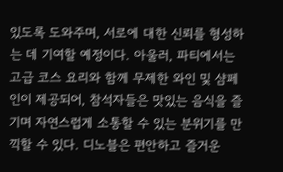있도록 도와주며, 서로에 대한 신뢰를 형성하는 데 기여할 예정이다. 아울러, 파티에서는 고급 코스 요리와 함께 무제한 와인 및 샴페인이 제공되어, 참석자들은 맛있는 음식을 즐기며 자연스럽게 소통할 수 있는 분위기를 만끽할 수 있다. 디노블은 편안하고 즐거운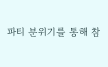파티 분위기를 통해 참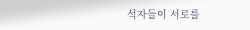석자들이 서로를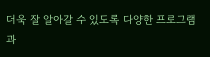더욱 잘 알아갈 수 있도록 다양한 프로그램과